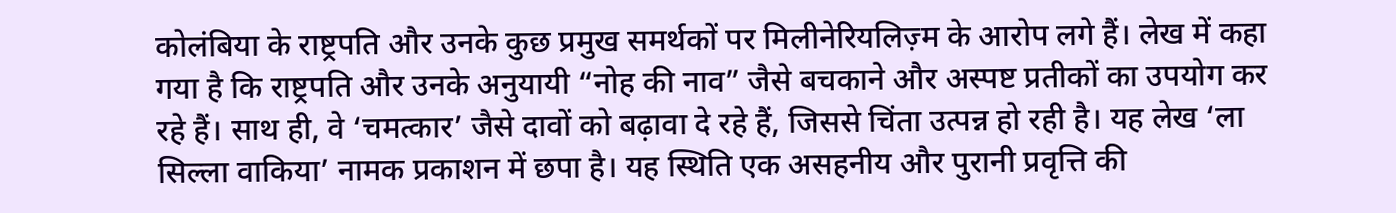कोलंबिया के राष्ट्रपति और उनके कुछ प्रमुख समर्थकों पर मिलीनेरियलिज़्म के आरोप लगे हैं। लेख में कहा गया है कि राष्ट्रपति और उनके अनुयायी “नोह की नाव” जैसे बचकाने और अस्पष्ट प्रतीकों का उपयोग कर रहे हैं। साथ ही, वे ‘चमत्कार’ जैसे दावों को बढ़ावा दे रहे हैं, जिससे चिंता उत्पन्न हो रही है। यह लेख ‘ला सिल्ला वाकिया’ नामक प्रकाशन में छपा है। यह स्थिति एक असहनीय और पुरानी प्रवृत्ति की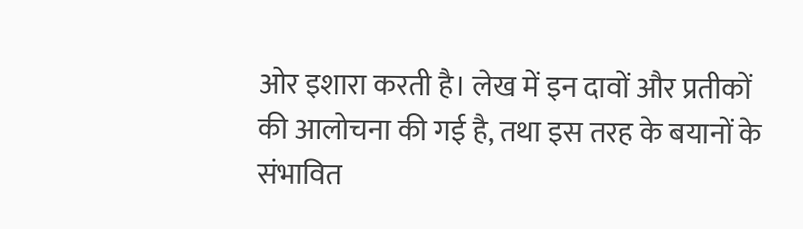ओर इशारा करती है। लेख में इन दावों और प्रतीकों की आलोचना की गई है, तथा इस तरह के बयानों के संभावित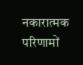नकारात्मक परिणामों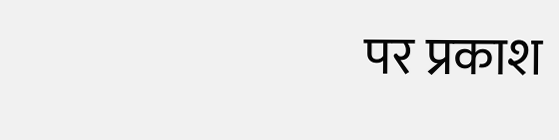पर प्रकाश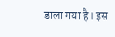डाला गया है। इस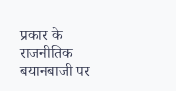प्रकार के राजनीतिक बयानबाजी पर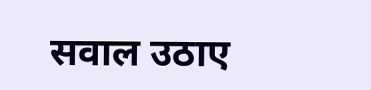सवाल उठाए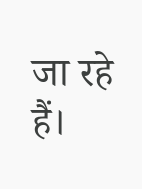जा रहे हैं।